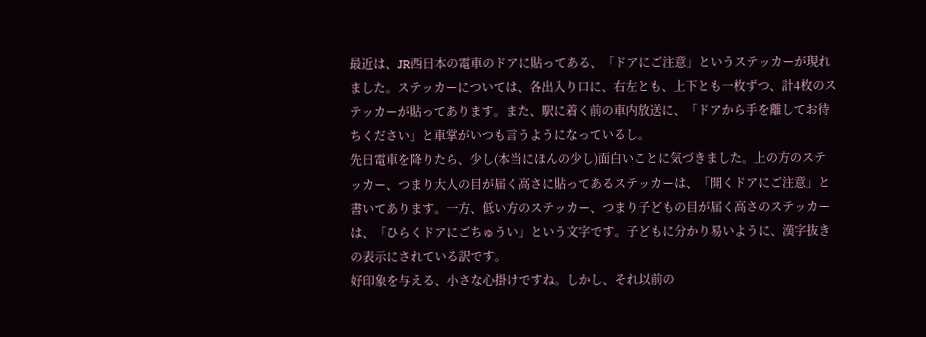最近は、JR西日本の電車のドアに貼ってある、「ドアにご注意」というステッカーが現れました。ステッカーについては、各出入り口に、右左とも、上下とも一枚ずつ、計4枚のステッカーが貼ってあります。また、駅に着く前の車内放送に、「ドアから手を離してお待ちください」と車掌がいつも言うようになっているし。
先日電車を降りたら、少し(本当にほんの少し)面白いことに気づきました。上の方のステッカー、つまり大人の目が届く高さに貼ってあるステッカーは、「開くドアにご注意」と書いてあります。一方、低い方のステッカー、つまり子どもの目が届く高さのステッカーは、「ひらくドアにごちゅうい」という文字です。子どもに分かり易いように、漢字抜きの表示にされている訳です。
好印象を与える、小さな心掛けですね。しかし、それ以前の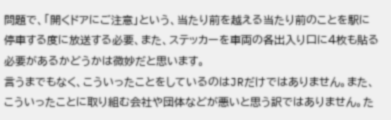問題で、「開くドアにご注意」という、当たり前を越える当たり前のことを駅に停車する度に放送する必要、また、ステッカーを車両の各出入り口に4枚も貼る必要があるかどうかは微妙だと思います。
言うまでもなく、こういったことをしているのはJRだけではありません。また、こういったことに取り組む会社や団体などが悪いと思う訳ではありません。た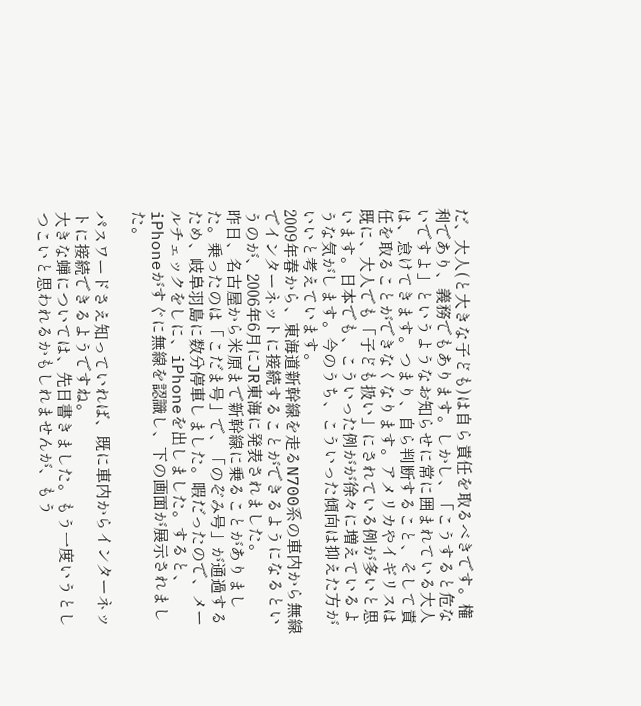だ、大人(と大きな子ども)は自ら責任を取るべきです。権利であり、義務でもあります。しかし、「こうすると危ないですよ」というようなお知らせに常に囲まれている大人は、怠けてきます。つまり、自ら判断すること、そして責任を取ることができなくなります。アメリカやイギリスは既に、大人でも「子ども扱い」にされている例が多いと思います。日本でも、こういった例がが徐々に増えているような気がします。今のうち、こういった傾向は抑えた方がいいと考えています。
2009年春から、東海道新幹線を走るN700系の車内から無線でインターネットに接続することができるようになるというのが、2006年6月にJR東海に発表されました。
昨日、名古屋から米原まで新幹線に乗ることがありました。乗ったのは「こだま号」で、「のぞみ号」が通過するため、岐阜羽島に数分停車しました。暇だったので、メールチェックをしに、iPhoneを出しました。すると、iPhoneがすぐに無線を認識し、下の画面が展示されました。

パスワードさえ知っていれば、既に車内からインターネットに接続できるようですね。
大きな蝉については、先日書きました。もう一度いうとしつこいと思われるかもしれませんが、もう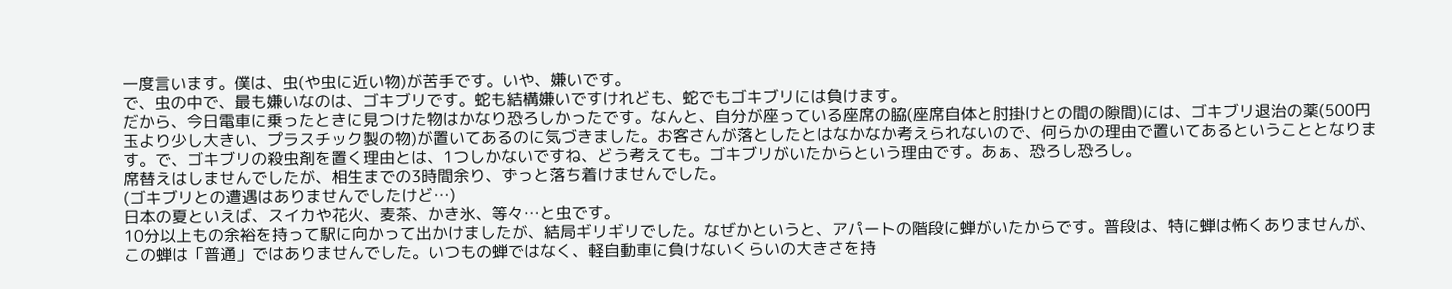一度言います。僕は、虫(や虫に近い物)が苦手です。いや、嫌いです。
で、虫の中で、最も嫌いなのは、ゴキブリです。蛇も結構嫌いですけれども、蛇でもゴキブリには負けます。
だから、今日電車に乗ったときに見つけた物はかなり恐ろしかったです。なんと、自分が座っている座席の脇(座席自体と肘掛けとの間の隙間)には、ゴキブリ退治の薬(500円玉より少し大きい、プラスチック製の物)が置いてあるのに気づきました。お客さんが落としたとはなかなか考えられないので、何らかの理由で置いてあるということとなります。で、ゴキブリの殺虫剤を置く理由とは、1つしかないですね、どう考えても。ゴキブリがいたからという理由です。あぁ、恐ろし恐ろし。
席替えはしませんでしたが、相生までの3時間余り、ずっと落ち着けませんでした。
(ゴキブリとの遭遇はありませんでしたけど…)
日本の夏といえば、スイカや花火、麦茶、かき氷、等々…と虫です。
10分以上もの余裕を持って駅に向かって出かけましたが、結局ギリギリでした。なぜかというと、アパートの階段に蝉がいたからです。普段は、特に蝉は怖くありませんが、この蝉は「普通」ではありませんでした。いつもの蝉ではなく、軽自動車に負けないくらいの大きさを持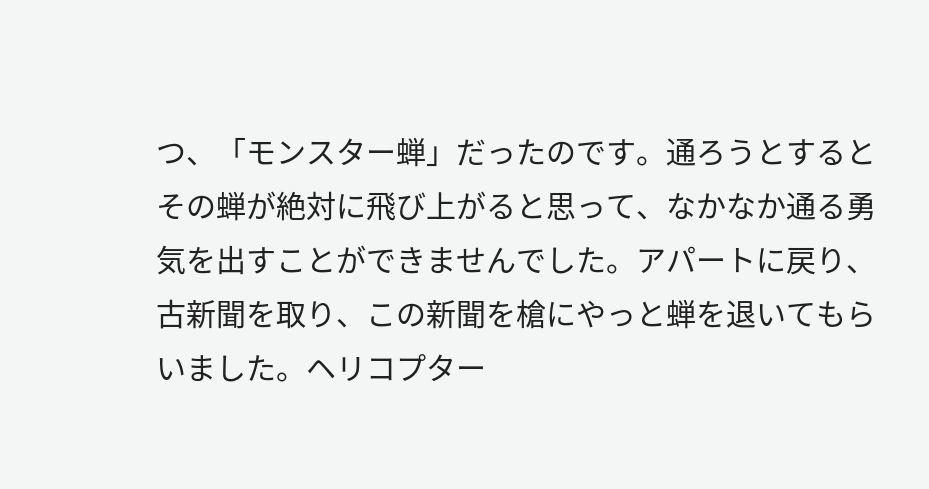つ、「モンスター蝉」だったのです。通ろうとするとその蝉が絶対に飛び上がると思って、なかなか通る勇気を出すことができませんでした。アパートに戻り、古新聞を取り、この新聞を槍にやっと蝉を退いてもらいました。ヘリコプター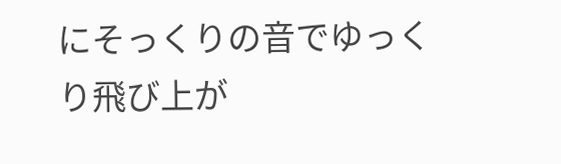にそっくりの音でゆっくり飛び上が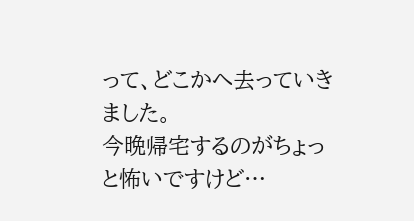って、どこかへ去っていきました。
今晩帰宅するのがちょっと怖いですけど…